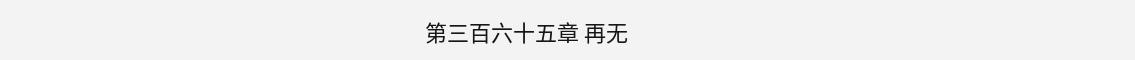第三百六十五章 再无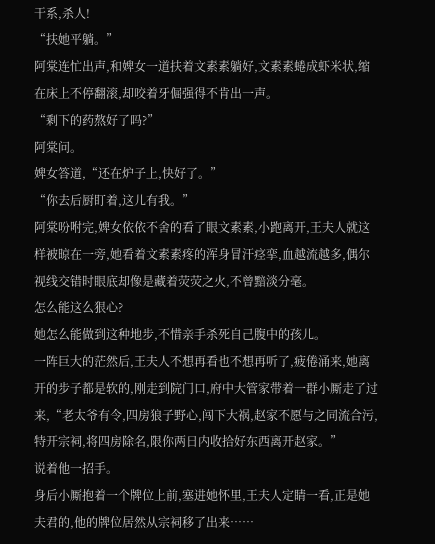干系,杀人!
“扶她平躺。”
阿棠连忙出声,和婢女一道扶着文素素躺好,文素素蜷成虾米状,缩在床上不停翻滚,却咬着牙倔强得不肯出一声。
“剩下的药熬好了吗?”
阿棠问。
婢女答道,“还在炉子上,快好了。”
“你去后厨盯着,这儿有我。”
阿棠吩咐完,婢女依依不舍的看了眼文素素,小跑离开,王夫人就这样被晾在一旁,她看着文素素疼的浑身冒汗痉挛,血越流越多,偶尔视线交错时眼底却像是藏着荧荧之火,不曾黯淡分毫。
怎么能这么狠心?
她怎么能做到这种地步,不惜亲手杀死自己腹中的孩儿。
一阵巨大的茫然后,王夫人不想再看也不想再听了,疲倦涌来,她离开的步子都是软的,刚走到院门口,府中大管家带着一群小厮走了过来,“老太爷有令,四房狼子野心,闯下大祸,赵家不愿与之同流合污,特开宗祠,将四房除名,限你两日内收拾好东西离开赵家。”
说着他一招手。
身后小厮抱着一个牌位上前,塞进她怀里,王夫人定睛一看,正是她夫君的,他的牌位居然从宗祠移了出来……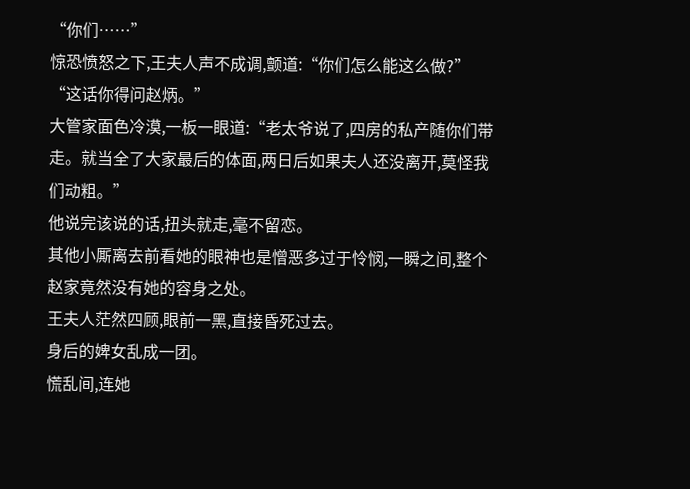“你们……”
惊恐愤怒之下,王夫人声不成调,颤道:“你们怎么能这么做?”
“这话你得问赵炳。”
大管家面色冷漠,一板一眼道:“老太爷说了,四房的私产随你们带走。就当全了大家最后的体面,两日后如果夫人还没离开,莫怪我们动粗。”
他说完该说的话,扭头就走,毫不留恋。
其他小厮离去前看她的眼神也是憎恶多过于怜悯,一瞬之间,整个赵家竟然没有她的容身之处。
王夫人茫然四顾,眼前一黑,直接昏死过去。
身后的婢女乱成一团。
慌乱间,连她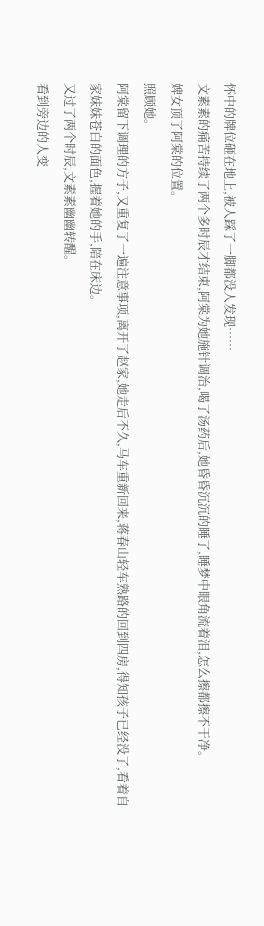怀中的牌位砸在地上,被人踩了一脚都没人发现……
文素素的痛苦持续了两个多时辰才结束,阿棠为她施针调治,喝了汤药后,她昏昏沉沉的睡了,睡梦中眼角流着泪,怎么擦都擦不干净。
婢女顶了阿棠的位置。
照顾她。
阿棠留下调理的方子,又重复了一遍注意事项,离开了赵家,她走后不久,马车重新回来,蒋春山轻车熟路的回到四房,得知孩子已经没了,看着自家妹妹苍白的面色,握着她的手,陪在床边。
又过了两个时辰,文素素幽幽转醒。
看到旁边的人变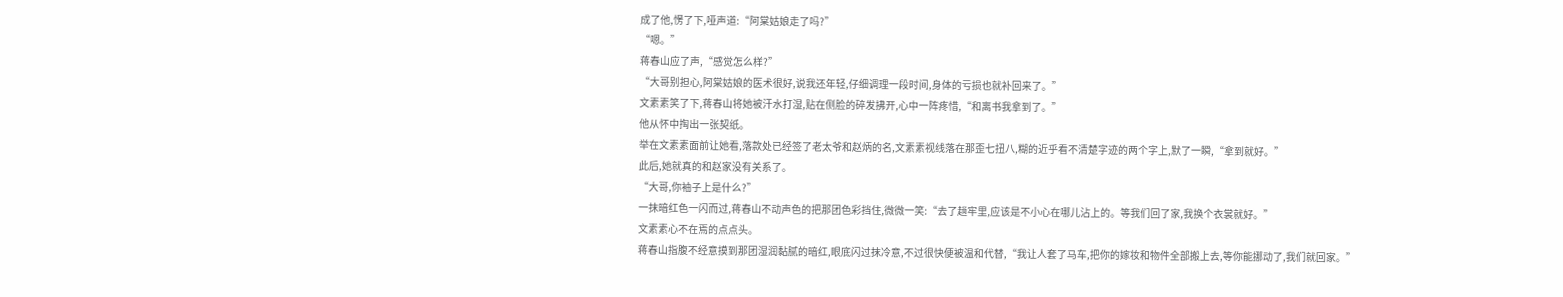成了他,愣了下,哑声道:“阿棠姑娘走了吗?”
“嗯。”
蒋春山应了声,“感觉怎么样?”
“大哥别担心,阿棠姑娘的医术很好,说我还年轻,仔细调理一段时间,身体的亏损也就补回来了。”
文素素笑了下,蒋春山将她被汗水打湿,贴在侧脸的碎发拂开,心中一阵疼惜,“和离书我拿到了。”
他从怀中掏出一张契纸。
举在文素素面前让她看,落款处已经签了老太爷和赵炳的名,文素素视线落在那歪七扭八,糊的近乎看不清楚字迹的两个字上,默了一瞬,“拿到就好。”
此后,她就真的和赵家没有关系了。
“大哥,你袖子上是什么?”
一抹暗红色一闪而过,蒋春山不动声色的把那团色彩挡住,微微一笑:“去了趟牢里,应该是不小心在哪儿沾上的。等我们回了家,我换个衣裳就好。”
文素素心不在焉的点点头。
蒋春山指腹不经意摸到那团湿润黏腻的暗红,眼底闪过抹冷意,不过很快便被温和代替,“我让人套了马车,把你的嫁妆和物件全部搬上去,等你能挪动了,我们就回家。”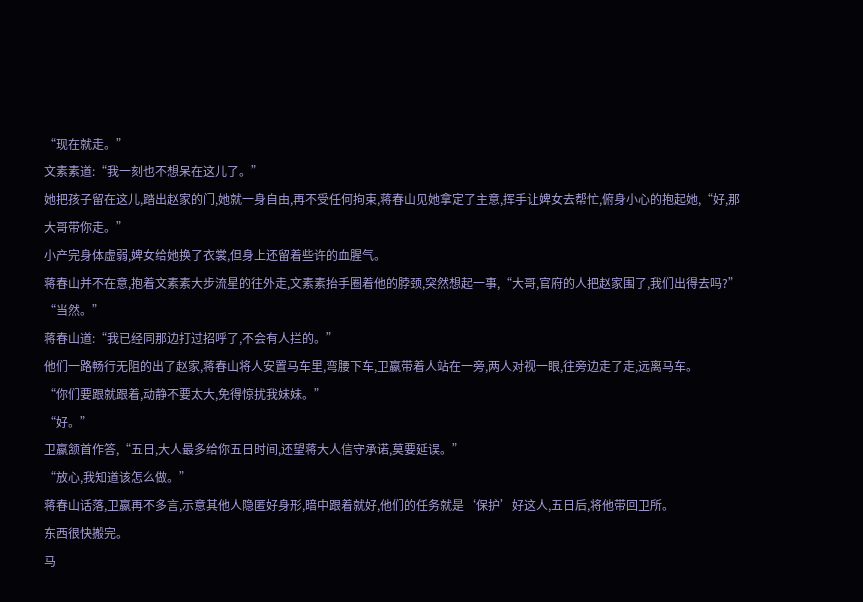“现在就走。”
文素素道:“我一刻也不想呆在这儿了。”
她把孩子留在这儿,踏出赵家的门,她就一身自由,再不受任何拘束,蒋春山见她拿定了主意,挥手让婢女去帮忙,俯身小心的抱起她,“好,那大哥带你走。”
小产完身体虚弱,婢女给她换了衣裳,但身上还留着些许的血腥气。
蒋春山并不在意,抱着文素素大步流星的往外走,文素素抬手圈着他的脖颈,突然想起一事,“大哥,官府的人把赵家围了,我们出得去吗?”
“当然。”
蒋春山道:“我已经同那边打过招呼了,不会有人拦的。”
他们一路畅行无阻的出了赵家,蒋春山将人安置马车里,弯腰下车,卫嬴带着人站在一旁,两人对视一眼,往旁边走了走,远离马车。
“你们要跟就跟着,动静不要太大,免得惊扰我妹妹。”
“好。”
卫嬴颔首作答,“五日,大人最多给你五日时间,还望蒋大人信守承诺,莫要延误。”
“放心,我知道该怎么做。”
蒋春山话落,卫嬴再不多言,示意其他人隐匿好身形,暗中跟着就好,他们的任务就是‘保护’好这人,五日后,将他带回卫所。
东西很快搬完。
马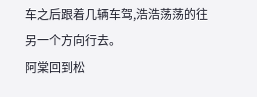车之后跟着几辆车驾,浩浩荡荡的往另一个方向行去。
阿棠回到松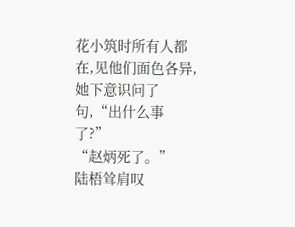花小筑时所有人都在,见他们面色各异,她下意识问了句,“出什么事了?”
“赵炳死了。”
陆梧耸肩叹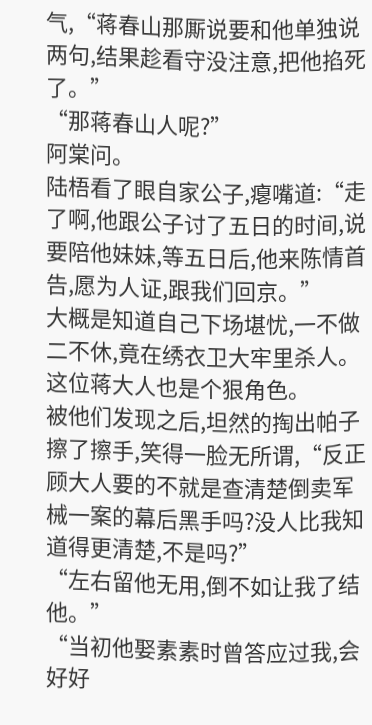气,“蒋春山那厮说要和他单独说两句,结果趁看守没注意,把他掐死了。”
“那蒋春山人呢?”
阿棠问。
陆梧看了眼自家公子,瘪嘴道:“走了啊,他跟公子讨了五日的时间,说要陪他妹妹,等五日后,他来陈情首告,愿为人证,跟我们回京。”
大概是知道自己下场堪忧,一不做二不休,竟在绣衣卫大牢里杀人。
这位蒋大人也是个狠角色。
被他们发现之后,坦然的掏出帕子擦了擦手,笑得一脸无所谓,“反正顾大人要的不就是查清楚倒卖军械一案的幕后黑手吗?没人比我知道得更清楚,不是吗?”
“左右留他无用,倒不如让我了结他。”
“当初他娶素素时曾答应过我,会好好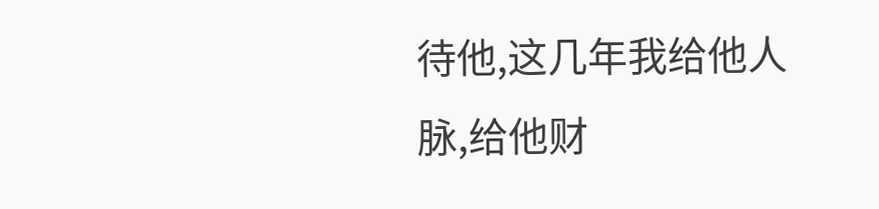待他,这几年我给他人脉,给他财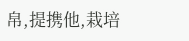帛,提携他,栽培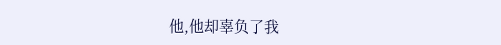他,他却辜负了我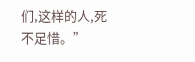们,这样的人,死不足惜。”